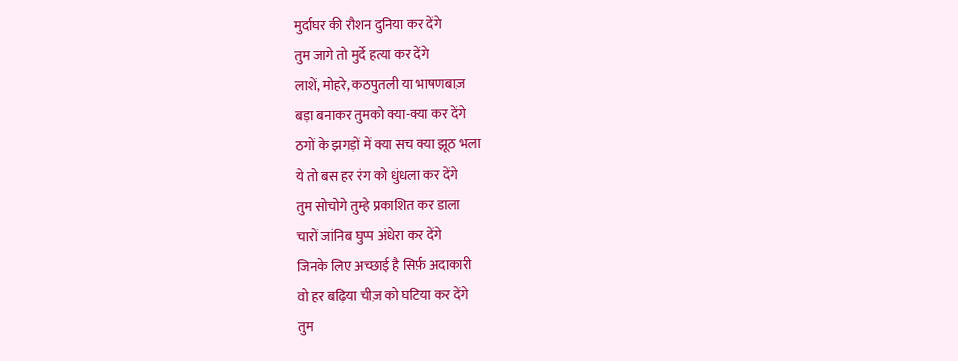मुर्दाघर की रौशन दुनिया कर देंगे
तुम जागे तो मुर्दे हत्या कर देंगे
लाशें, मोहरे, कठपुतली या भाषणबाज़
बड़ा बनाकर तुमको क्या-क्या कर देंगे
ठगों के झगड़ों में क्या सच क्या झूठ भला
ये तो बस हर रंग को धुंधला कर देंगे
तुम सोचोगे तुम्हे प्रकाशित कर डाला
चारों जांनिब घुप्प अंधेरा कर देंगे
जिनके लिए अच्छाई है सिर्फ़ अदाकारी
वो हर बढ़िया चीज़ को घटिया कर देंगे
तुम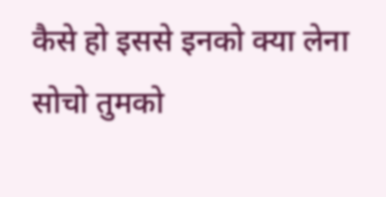कैसे हो इससे इनको क्या लेना
सोचो तुमको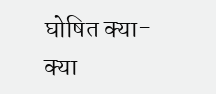घोषित क्या-क्या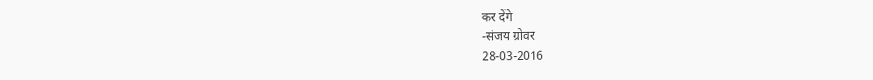कर देंगे
-संजय ग्रोवर
28-03-2016